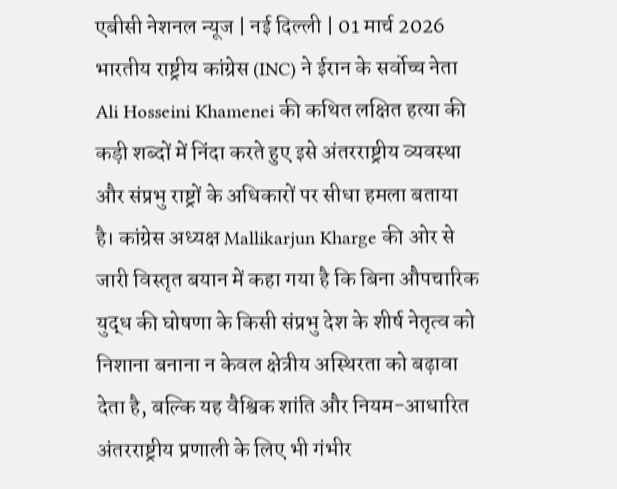एबीसी नेशनल न्यूज | नई दिल्ली | 01 मार्च 2026
भारतीय राष्ट्रीय कांग्रेस (INC) ने ईरान के सर्वोच्च नेता Ali Hosseini Khamenei की कथित लक्षित हत्या की कड़ी शब्दों में निंदा करते हुए इसे अंतरराष्ट्रीय व्यवस्था और संप्रभु राष्ट्रों के अधिकारों पर सीधा हमला बताया है। कांग्रेस अध्यक्ष Mallikarjun Kharge की ओर से जारी विस्तृत बयान में कहा गया है कि बिना औपचारिक युद्ध की घोषणा के किसी संप्रभु देश के शीर्ष नेतृत्व को निशाना बनाना न केवल क्षेत्रीय अस्थिरता को बढ़ावा देता है, बल्कि यह वैश्विक शांति और नियम-आधारित अंतरराष्ट्रीय प्रणाली के लिए भी गंभीर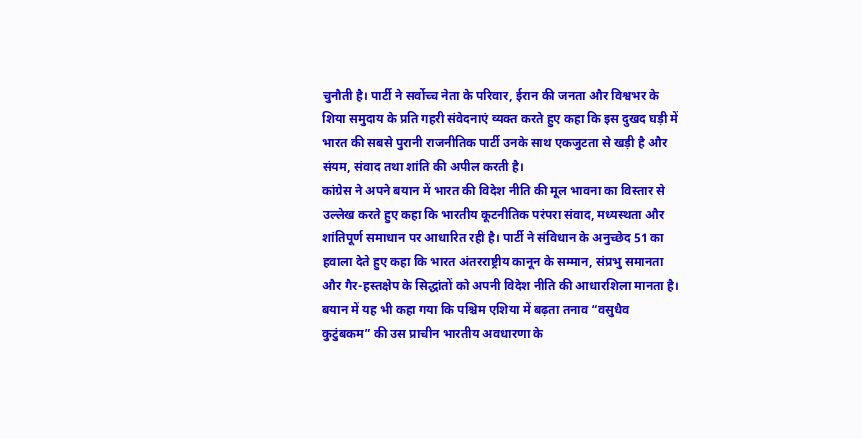चुनौती है। पार्टी ने सर्वोच्च नेता के परिवार, ईरान की जनता और विश्वभर के शिया समुदाय के प्रति गहरी संवेदनाएं व्यक्त करते हुए कहा कि इस दुखद घड़ी में भारत की सबसे पुरानी राजनीतिक पार्टी उनके साथ एकजुटता से खड़ी है और संयम, संवाद तथा शांति की अपील करती है।
कांग्रेस ने अपने बयान में भारत की विदेश नीति की मूल भावना का विस्तार से उल्लेख करते हुए कहा कि भारतीय कूटनीतिक परंपरा संवाद, मध्यस्थता और शांतिपूर्ण समाधान पर आधारित रही है। पार्टी ने संविधान के अनुच्छेद 51 का हवाला देते हुए कहा कि भारत अंतरराष्ट्रीय कानून के सम्मान, संप्रभु समानता और गैर-हस्तक्षेप के सिद्धांतों को अपनी विदेश नीति की आधारशिला मानता है। बयान में यह भी कहा गया कि पश्चिम एशिया में बढ़ता तनाव “वसुधैव कुटुंबकम” की उस प्राचीन भारतीय अवधारणा के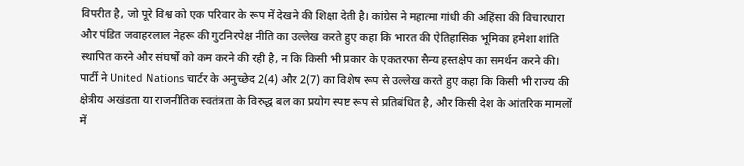विपरीत है, जो पूरे विश्व को एक परिवार के रूप में देखने की शिक्षा देती है। कांग्रेस ने महात्मा गांधी की अहिंसा की विचारधारा और पंडित जवाहरलाल नेहरू की गुटनिरपेक्ष नीति का उल्लेख करते हुए कहा कि भारत की ऐतिहासिक भूमिका हमेशा शांति स्थापित करने और संघर्षों को कम करने की रही है, न कि किसी भी प्रकार के एकतरफा सैन्य हस्तक्षेप का समर्थन करने की।
पार्टी ने United Nations चार्टर के अनुच्छेद 2(4) और 2(7) का विशेष रूप से उल्लेख करते हुए कहा कि किसी भी राज्य की क्षेत्रीय अखंडता या राजनीतिक स्वतंत्रता के विरुद्ध बल का प्रयोग स्पष्ट रूप से प्रतिबंधित है, और किसी देश के आंतरिक मामलों में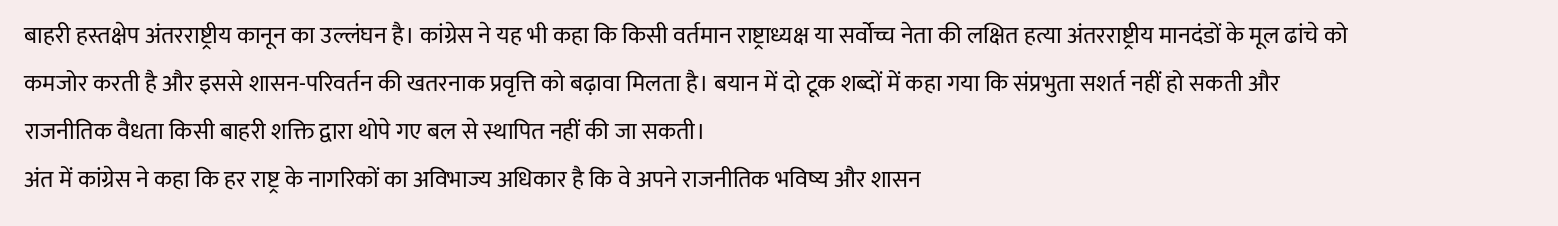बाहरी हस्तक्षेप अंतरराष्ट्रीय कानून का उल्लंघन है। कांग्रेस ने यह भी कहा कि किसी वर्तमान राष्ट्राध्यक्ष या सर्वोच्च नेता की लक्षित हत्या अंतरराष्ट्रीय मानदंडों के मूल ढांचे को कमजोर करती है और इससे शासन-परिवर्तन की खतरनाक प्रवृत्ति को बढ़ावा मिलता है। बयान में दो टूक शब्दों में कहा गया कि संप्रभुता सशर्त नहीं हो सकती और राजनीतिक वैधता किसी बाहरी शक्ति द्वारा थोपे गए बल से स्थापित नहीं की जा सकती।
अंत में कांग्रेस ने कहा कि हर राष्ट्र के नागरिकों का अविभाज्य अधिकार है कि वे अपने राजनीतिक भविष्य और शासन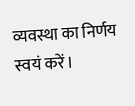व्यवस्था का निर्णय स्वयं करें।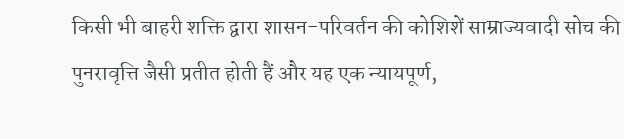किसी भी बाहरी शक्ति द्वारा शासन-परिवर्तन की कोशिशें साम्राज्यवादी सोच की पुनरावृत्ति जैसी प्रतीत होती हैं और यह एक न्यायपूर्ण,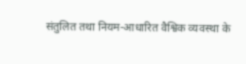संतुलित तथा नियम-आधारित वैश्विक व्यवस्था के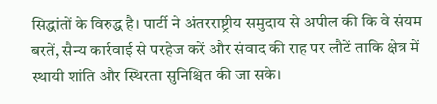सिद्धांतों के विरुद्ध है। पार्टी ने अंतरराष्ट्रीय समुदाय से अपील की कि वे संयम बरतें, सैन्य कार्रवाई से परहेज करें और संवाद की राह पर लौटें ताकि क्षेत्र में स्थायी शांति और स्थिरता सुनिश्चित की जा सके।